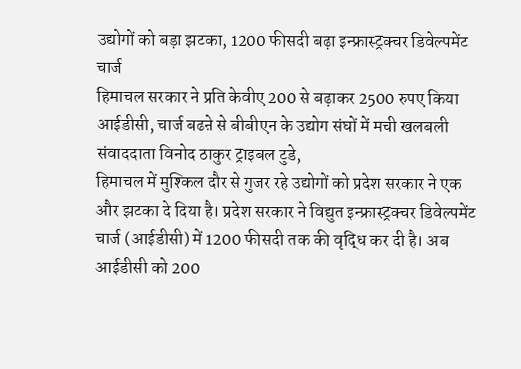उद्योगों को बड़ा झटका, 1200 फीसदी बढ़ा इन्फ्रास्ट्रक्चर डिवेल्पमेंट चार्ज
हिमाचल सरकार ने प्रति केवीए 200 से बढ़ाकर 2500 रुपए किया आईडीसी, चार्ज बढऩे से बीबीएन के उद्योग संघों में मची खलबली
संवाददाता विनोद ठाकुर ट्राइबल टुडे,
हिमाचल में मुश्किल दौर से गुजर रहे उद्योगों को प्रदेश सरकार ने एक और झटका दे दिया है। प्रदेश सरकार ने विद्युत इन्फ्रास्ट्रक्चर डिवेल्पमेंट चार्ज (आईडीसी) में 1200 फीसदी तक की वृद्धि कर दी है। अब आईडीसी को 200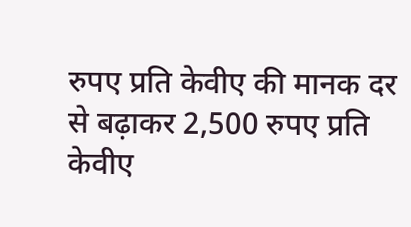रुपए प्रति केवीए की मानक दर से बढ़ाकर 2,500 रुपए प्रति केवीए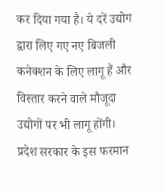कर दिया गया है। ये दरें उद्योग द्वारा लिए गए नए बिजली कनेक्शन के लिए लागू हैं और विस्तार करने वाले मौजूदा उद्योगों पर भी लागू होंगी। प्रदेश सरकार के इस फरमान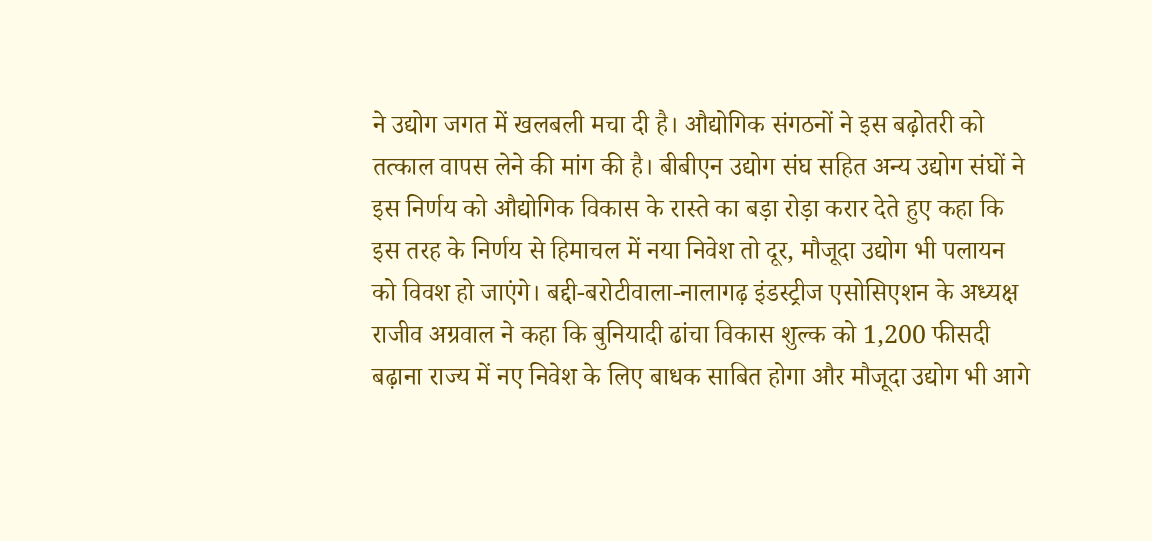ने उद्योग जगत में खलबली मचा दी है। औद्योगिक संगठनों ने इस बढ़ोतरी को तत्काल वापस लेने की मांग की है। बीबीएन उद्योग संघ सहित अन्य उद्योग संघों ने इस निर्णय को औद्योगिक विकास के रास्ते का बड़ा रोड़ा करार देते हुए कहा कि इस तरह के निर्णय से हिमाचल में नया निवेश तो दूर, मौजूदा उद्योग भी पलायन को विवश हो जाएंगे। बद्दी-बरोटीवाला-नालागढ़ इंडस्ट्रीज एसोसिएशन के अध्यक्ष राजीव अग्रवाल ने कहा कि बुनियादी ढांचा विकास शुल्क को 1,200 फीसदी बढ़ाना राज्य में नए निवेश के लिए बाधक साबित होगा और मौजूदा उद्योग भी आगे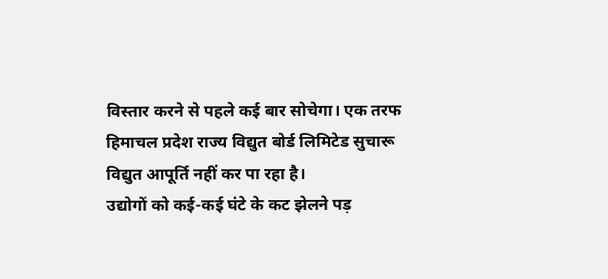विस्तार करने से पहले कई बार सोचेगा। एक तरफ हिमाचल प्रदेश राज्य विद्युत बोर्ड लिमिटेड सुचारू विद्युत आपूर्ति नहीं कर पा रहा है।
उद्योगों को कई-कई घंटे के कट झेलने पड़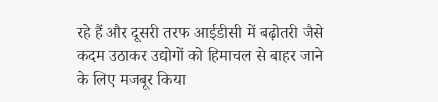रहे हैं और दूसरी तरफ आईडीसी में बढ़ोतरी जैसे कदम उठाकर उद्योगों को हिमाचल से बाहर जाने के लिए मजबूर किया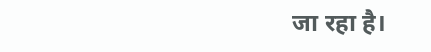जा रहा है।